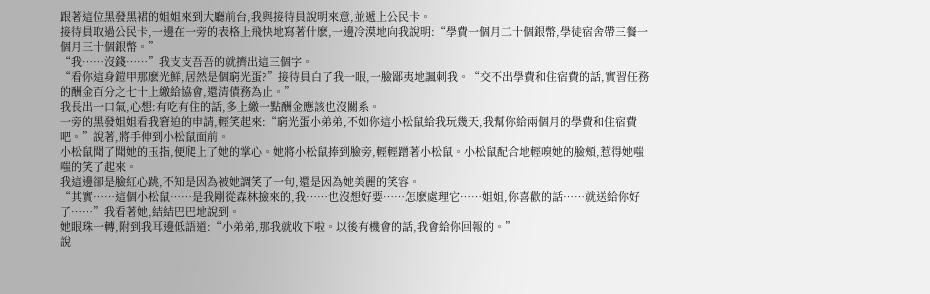跟著這位黑發黑裙的姐姐來到大廳前台,我與接待員說明來意,並遞上公民卡。
接待員取過公民卡,一邊在一旁的表格上飛快地寫著什麽,一邊冷漠地向我說明:“學費一個月二十個銀幣,學徒宿舍帶三餐一個月三十個銀幣。”
“我……沒錢……”我支支吾吾的就擠出這三個字。
“看你這身鎧甲那麽光鮮,居然是個窮光蛋?”接待員白了我一眼,一臉鄙夷地諷刺我。“交不出學費和住宿費的話,實習任務的酬金百分之七十上繳給協會,還清債務為止。”
我長出一口氣,心想:有吃有住的話,多上繳一點酬金應該也沒關系。
一旁的黑發姐姐看我窘迫的申請,輕笑起來:“窮光蛋小弟弟,不如你這小松鼠給我玩幾天,我幫你給兩個月的學費和住宿費吧。”說著,將手伸到小松鼠面前。
小松鼠聞了聞她的玉指,便爬上了她的掌心。她將小松鼠捧到臉旁,輕輕蹭著小松鼠。小松鼠配合地輕嗅她的臉頰,惹得她嗤嗤的笑了起來。
我這邊卻是臉紅心跳,不知是因為被她調笑了一句,還是因為她美麗的笑容。
“其實……這個小松鼠……是我剛從森林撿來的,我……也沒想好要……怎麽處理它……姐姐,你喜歡的話……就送給你好了……”我看著她,結結巴巴地說到。
她眼珠一轉,附到我耳邊低語道:“小弟弟,那我就收下啦。以後有機會的話,我會給你回報的。”
說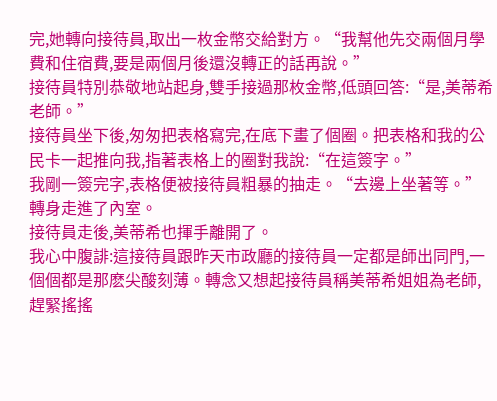完,她轉向接待員,取出一枚金幣交給對方。“我幫他先交兩個月學費和住宿費,要是兩個月後還沒轉正的話再說。”
接待員特別恭敬地站起身,雙手接過那枚金幣,低頭回答:“是,美蒂希老師。”
接待員坐下後,匆匆把表格寫完,在底下畫了個圈。把表格和我的公民卡一起推向我,指著表格上的圈對我說:“在這簽字。”
我剛一簽完字,表格便被接待員粗暴的抽走。“去邊上坐著等。”轉身走進了內室。
接待員走後,美蒂希也揮手離開了。
我心中腹誹:這接待員跟昨天市政廳的接待員一定都是師出同門,一個個都是那麽尖酸刻薄。轉念又想起接待員稱美蒂希姐姐為老師,趕緊搖搖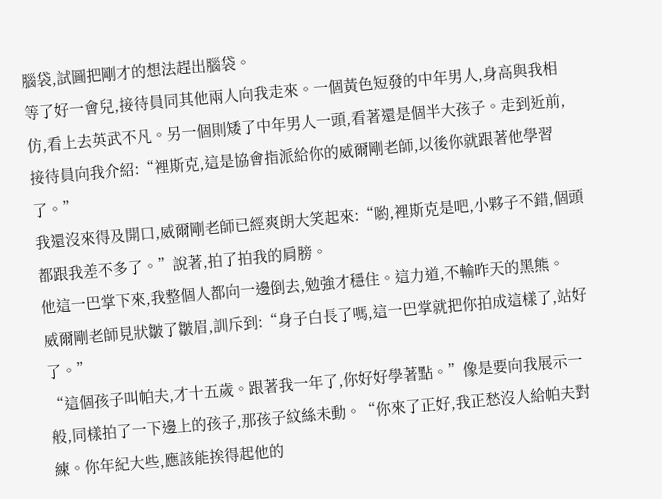腦袋,試圖把剛才的想法趕出腦袋。
等了好一會兒,接待員同其他兩人向我走來。一個黃色短發的中年男人,身高與我相仿,看上去英武不凡。另一個則矮了中年男人一頭,看著還是個半大孩子。走到近前,接待員向我介紹:“裡斯克,這是協會指派給你的威爾剛老師,以後你就跟著他學習了。”
我還沒來得及開口,威爾剛老師已經爽朗大笑起來:“喲,裡斯克是吧,小夥子不錯,個頭都跟我差不多了。”說著,拍了拍我的肩膀。
他這一巴掌下來,我整個人都向一邊倒去,勉強才穩住。這力道,不輸昨天的黑熊。
威爾剛老師見狀皺了皺眉,訓斥到:“身子白長了嗎,這一巴掌就把你拍成這樣了,站好了。”
“這個孩子叫帕夫,才十五歲。跟著我一年了,你好好學著點。”像是要向我展示一般,同樣拍了一下邊上的孩子,那孩子紋絲未動。“你來了正好,我正愁沒人給帕夫對練。你年紀大些,應該能挨得起他的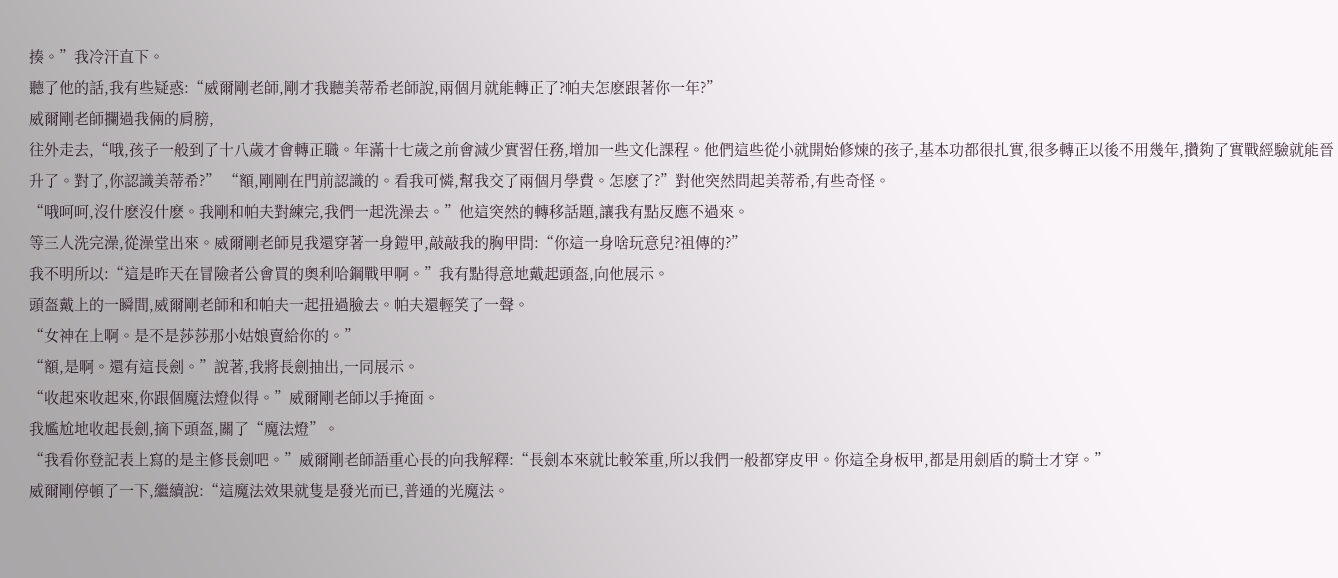揍。”我冷汗直下。
聽了他的話,我有些疑惑:“威爾剛老師,剛才我聽美蒂希老師說,兩個月就能轉正了?帕夫怎麽跟著你一年?”
威爾剛老師攔過我倆的肩膀,
往外走去,“哦,孩子一般到了十八歲才會轉正職。年滿十七歲之前會減少實習任務,增加一些文化課程。他們這些從小就開始修煉的孩子,基本功都很扎實,很多轉正以後不用幾年,攢夠了實戰經驗就能晉升了。對了,你認識美蒂希?” “額,剛剛在門前認識的。看我可憐,幫我交了兩個月學費。怎麽了?”對他突然問起美蒂希,有些奇怪。
“哦呵呵,沒什麽沒什麽。我剛和帕夫對練完,我們一起洗澡去。”他這突然的轉移話題,讓我有點反應不過來。
等三人洗完澡,從澡堂出來。威爾剛老師見我還穿著一身鎧甲,敲敲我的胸甲問:“你這一身啥玩意兒?祖傳的?”
我不明所以:“這是昨天在冒險者公會買的奧利哈鋼戰甲啊。”我有點得意地戴起頭盔,向他展示。
頭盔戴上的一瞬間,威爾剛老師和和帕夫一起扭過臉去。帕夫還輕笑了一聲。
“女神在上啊。是不是莎莎那小姑娘賣給你的。”
“額,是啊。還有這長劍。”說著,我將長劍抽出,一同展示。
“收起來收起來,你跟個魔法燈似得。”威爾剛老師以手掩面。
我尷尬地收起長劍,摘下頭盔,關了“魔法燈”。
“我看你登記表上寫的是主修長劍吧。”威爾剛老師語重心長的向我解釋:“長劍本來就比較笨重,所以我們一般都穿皮甲。你這全身板甲,都是用劍盾的騎士才穿。”
威爾剛停頓了一下,繼續說:“這魔法效果就隻是發光而已,普通的光魔法。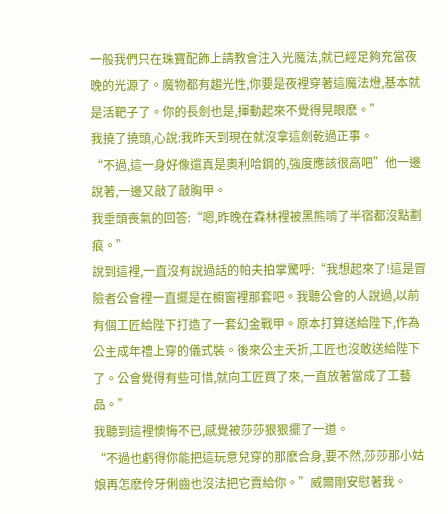一般我們只在珠寶配飾上請教會注入光魔法,就已經足夠充當夜晚的光源了。魔物都有趨光性,你要是夜裡穿著這魔法燈,基本就是活靶子了。你的長劍也是,揮動起來不覺得晃眼麽。”
我撓了撓頭,心說:我昨天到現在就沒拿這劍乾過正事。
“不過,這一身好像還真是奧利哈鋼的,強度應該很高吧”他一邊說著,一邊又敲了敲胸甲。
我垂頭喪氣的回答:“嗯,昨晚在森林裡被黑熊啃了半宿都沒點劃痕。”
說到這裡,一直沒有說過話的帕夫拍掌驚呼:“我想起來了!這是冒險者公會裡一直擺是在櫥窗裡那套吧。我聽公會的人說過,以前有個工匠給陛下打造了一套幻金戰甲。原本打算送給陛下,作為公主成年禮上穿的儀式裝。後來公主夭折,工匠也沒敢送給陛下了。公會覺得有些可惜,就向工匠買了來,一直放著當成了工藝品。”
我聽到這裡懊悔不已,感覺被莎莎狠狠擺了一道。
“不過也虧得你能把這玩意兒穿的那麽合身,要不然,莎莎那小姑娘再怎麽伶牙俐齒也沒法把它賣給你。”威爾剛安慰著我。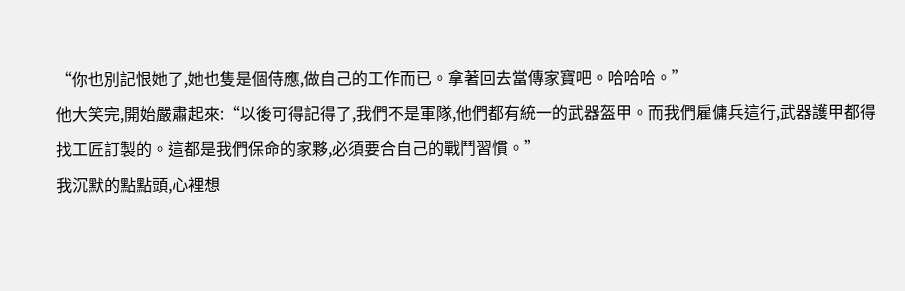“你也別記恨她了,她也隻是個侍應,做自己的工作而已。拿著回去當傳家寶吧。哈哈哈。”
他大笑完,開始嚴肅起來:“以後可得記得了,我們不是軍隊,他們都有統一的武器盔甲。而我們雇傭兵這行,武器護甲都得找工匠訂製的。這都是我們保命的家夥,必須要合自己的戰鬥習慣。”
我沉默的點點頭,心裡想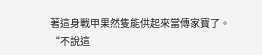著這身戰甲果然隻能供起來當傳家寶了。
“不說這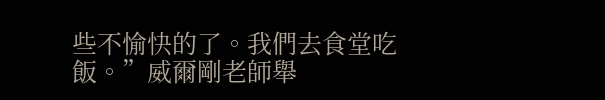些不愉快的了。我們去食堂吃飯。”威爾剛老師舉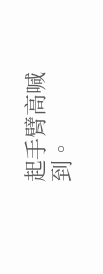起手臂高喊到。